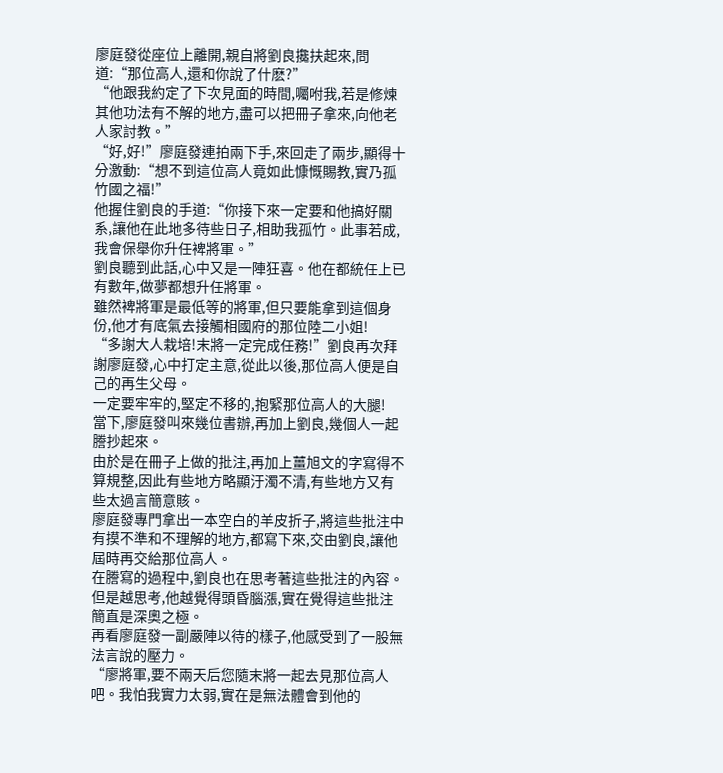廖庭發從座位上離開,親自將劉良攙扶起來,問道:“那位高人,還和你說了什麽?”
“他跟我約定了下次見面的時間,囑咐我,若是修煉其他功法有不解的地方,盡可以把冊子拿來,向他老人家討教。”
“好,好!”廖庭發連拍兩下手,來回走了兩步,顯得十分激動:“想不到這位高人竟如此慷慨賜教,實乃孤竹國之福!”
他握住劉良的手道:“你接下來一定要和他搞好關系,讓他在此地多待些日子,相助我孤竹。此事若成,我會保舉你升任裨將軍。”
劉良聽到此話,心中又是一陣狂喜。他在都統任上已有數年,做夢都想升任將軍。
雖然裨將軍是最低等的將軍,但只要能拿到這個身份,他才有底氣去接觸相國府的那位陸二小姐!
“多謝大人栽培!末將一定完成任務!”劉良再次拜謝廖庭發,心中打定主意,從此以後,那位高人便是自己的再生父母。
一定要牢牢的,堅定不移的,抱緊那位高人的大腿!
當下,廖庭發叫來幾位書辦,再加上劉良,幾個人一起謄抄起來。
由於是在冊子上做的批注,再加上薑旭文的字寫得不算規整,因此有些地方略顯汙濁不清,有些地方又有些太過言簡意賅。
廖庭發專門拿出一本空白的羊皮折子,將這些批注中有摸不準和不理解的地方,都寫下來,交由劉良,讓他屆時再交給那位高人。
在謄寫的過程中,劉良也在思考著這些批注的內容。但是越思考,他越覺得頭昏腦漲,實在覺得這些批注簡直是深奧之極。
再看廖庭發一副嚴陣以待的樣子,他感受到了一股無法言說的壓力。
“廖將軍,要不兩天后您隨末將一起去見那位高人吧。我怕我實力太弱,實在是無法體會到他的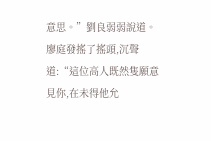意思。”劉良弱弱說道。
廖庭發搖了搖頭,沉聲道:“這位高人既然隻願意見你,在未得他允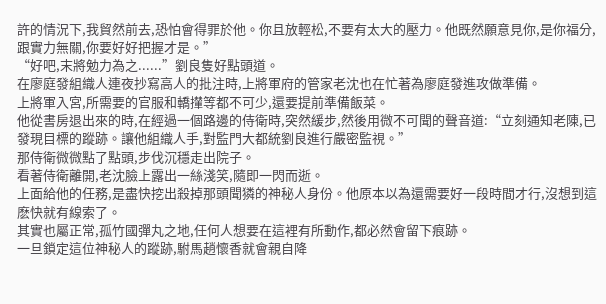許的情況下,我貿然前去,恐怕會得罪於他。你且放輕松,不要有太大的壓力。他既然願意見你,是你福分,跟實力無關,你要好好把握才是。”
“好吧,末將勉力為之......”劉良隻好點頭道。
在廖庭發組織人連夜抄寫高人的批注時,上將軍府的管家老沈也在忙著為廖庭發進攻做準備。
上將軍入宮,所需要的官服和轎攆等都不可少,還要提前準備飯菜。
他從書房退出來的時,在經過一個路邊的侍衛時,突然緩步,然後用微不可聞的聲音道:“立刻通知老陳,已發現目標的蹤跡。讓他組織人手,對監門大都統劉良進行嚴密監視。”
那侍衛微微點了點頭,步伐沉穩走出院子。
看著侍衛離開,老沈臉上露出一絲淺笑,隨即一閃而逝。
上面給他的任務,是盡快挖出殺掉那頭聞獜的神秘人身份。他原本以為還需要好一段時間才行,沒想到這麽快就有線索了。
其實也屬正常,孤竹國彈丸之地,任何人想要在這裡有所動作,都必然會留下痕跡。
一旦鎖定這位神秘人的蹤跡,駙馬趙懷香就會親自降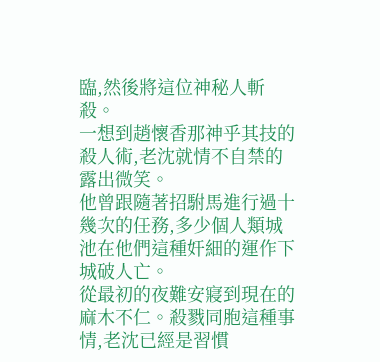臨,然後將這位神秘人斬殺。
一想到趙懷香那神乎其技的殺人術,老沈就情不自禁的露出微笑。
他曾跟隨著招駙馬進行過十幾次的任務,多少個人類城池在他們這種奸細的運作下城破人亡。
從最初的夜難安寢到現在的麻木不仁。殺戮同胞這種事情,老沈已經是習慣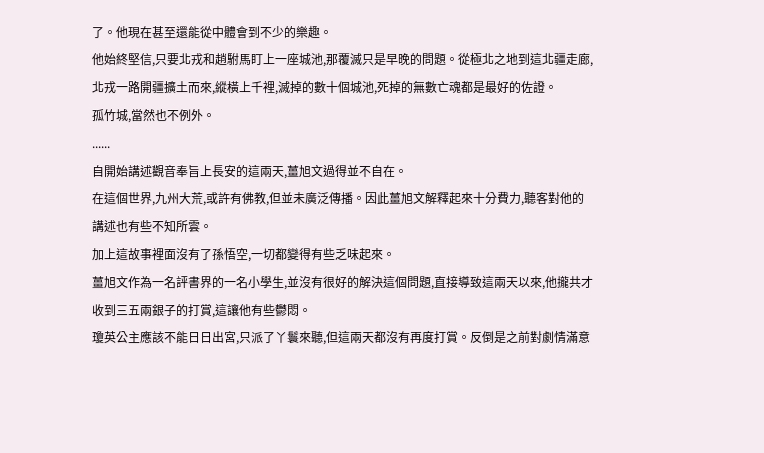了。他現在甚至還能從中體會到不少的樂趣。
他始終堅信,只要北戎和趙駙馬盯上一座城池,那覆滅只是早晚的問題。從極北之地到這北疆走廊,北戎一路開疆擴土而來,縱橫上千裡,滅掉的數十個城池,死掉的無數亡魂都是最好的佐證。
孤竹城,當然也不例外。
......
自開始講述觀音奉旨上長安的這兩天,薑旭文過得並不自在。
在這個世界,九州大荒,或許有佛教,但並未廣泛傳播。因此薑旭文解釋起來十分費力,聽客對他的講述也有些不知所雲。
加上這故事裡面沒有了孫悟空,一切都變得有些乏味起來。
薑旭文作為一名評書界的一名小學生,並沒有很好的解決這個問題,直接導致這兩天以來,他攏共才收到三五兩銀子的打賞,這讓他有些鬱悶。
瓊英公主應該不能日日出宮,只派了丫鬟來聽,但這兩天都沒有再度打賞。反倒是之前對劇情滿意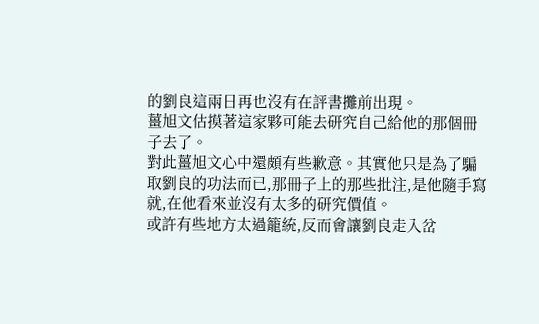的劉良這兩日再也沒有在評書攤前出現。
薑旭文估摸著這家夥可能去研究自己給他的那個冊子去了。
對此薑旭文心中還頗有些歉意。其實他只是為了騙取劉良的功法而已,那冊子上的那些批注,是他隨手寫就,在他看來並沒有太多的研究價值。
或許有些地方太過籠統,反而會讓劉良走入岔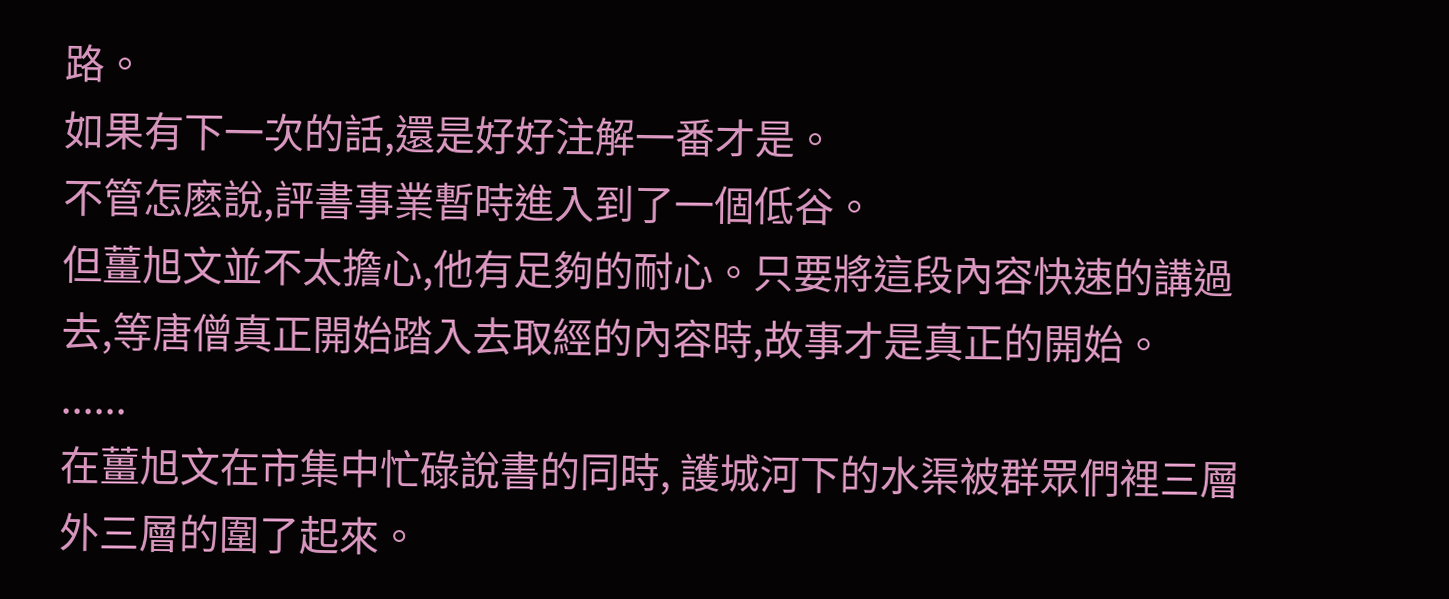路。
如果有下一次的話,還是好好注解一番才是。
不管怎麽說,評書事業暫時進入到了一個低谷。
但薑旭文並不太擔心,他有足夠的耐心。只要將這段內容快速的講過去,等唐僧真正開始踏入去取經的內容時,故事才是真正的開始。
......
在薑旭文在市集中忙碌說書的同時, 護城河下的水渠被群眾們裡三層外三層的圍了起來。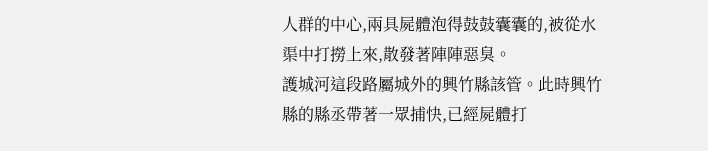人群的中心,兩具屍體泡得鼓鼓囊囊的,被從水渠中打撈上來,散發著陣陣惡臭。
護城河這段路屬城外的興竹縣該管。此時興竹縣的縣丞帶著一眾捕快,已經屍體打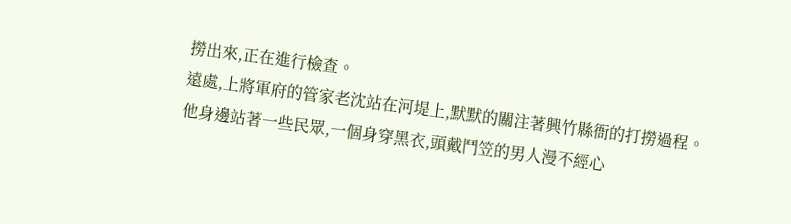撈出來,正在進行檢查。
遠處,上將軍府的管家老沈站在河堤上,默默的關注著興竹縣衙的打撈過程。
他身邊站著一些民眾,一個身穿黑衣,頭戴鬥笠的男人漫不經心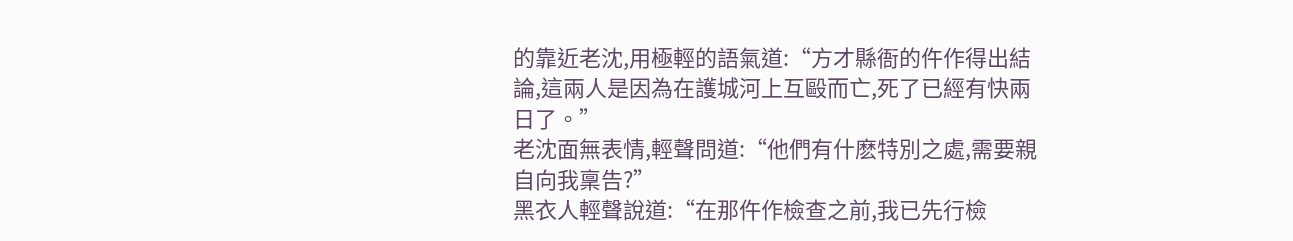的靠近老沈,用極輕的語氣道:“方才縣衙的仵作得出結論,這兩人是因為在護城河上互毆而亡,死了已經有快兩日了。”
老沈面無表情,輕聲問道:“他們有什麽特別之處,需要親自向我稟告?”
黑衣人輕聲說道:“在那仵作檢查之前,我已先行檢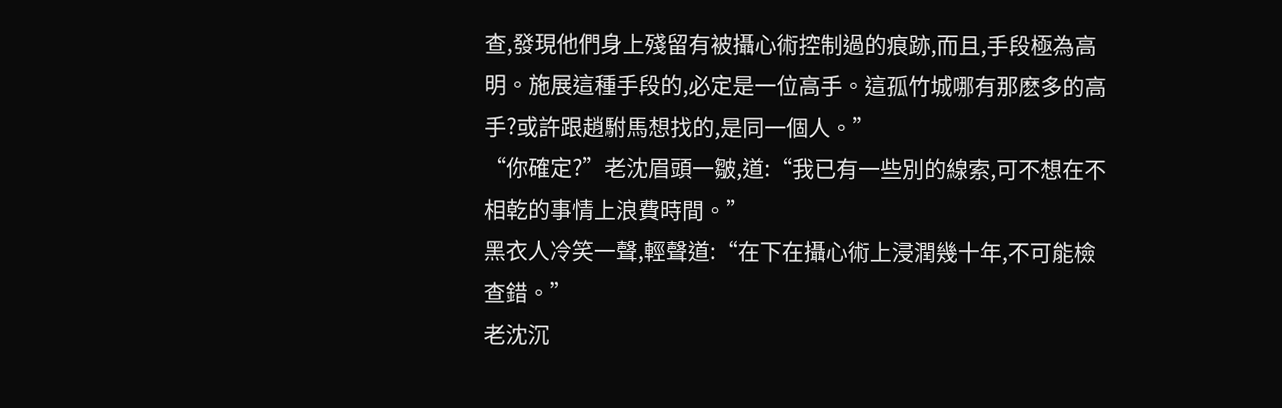查,發現他們身上殘留有被攝心術控制過的痕跡,而且,手段極為高明。施展這種手段的,必定是一位高手。這孤竹城哪有那麽多的高手?或許跟趙駙馬想找的,是同一個人。”
“你確定?”老沈眉頭一皺,道:“我已有一些別的線索,可不想在不相乾的事情上浪費時間。”
黑衣人冷笑一聲,輕聲道:“在下在攝心術上浸潤幾十年,不可能檢查錯。”
老沈沉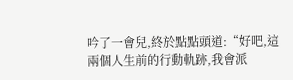吟了一會兒,終於點點頭道:“好吧,這兩個人生前的行動軌跡,我會派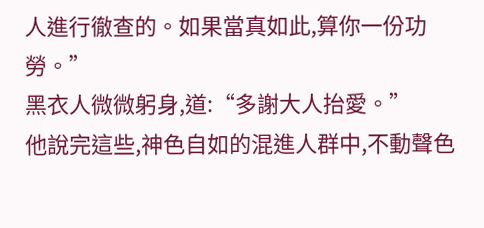人進行徹查的。如果當真如此,算你一份功勞。”
黑衣人微微躬身,道:“多謝大人抬愛。”
他說完這些,神色自如的混進人群中,不動聲色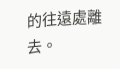的往遠處離去。